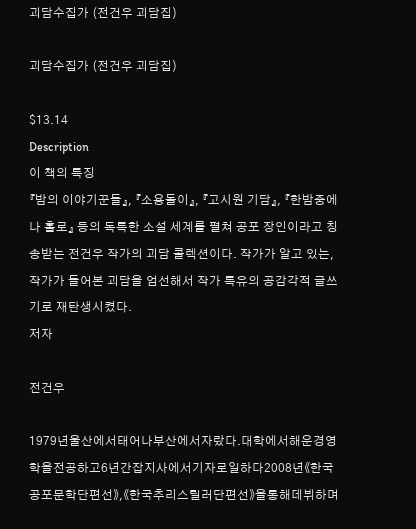괴담수집가 (전건우 괴담집)

괴담수집가 (전건우 괴담집)

$13.14
Description
이 책의 특징
『밤의 이야기꾼들』, 『소용돌이』, 『고시원 기담』, 『한밤중에 나 홀로』 등의 독특한 소설 세계를 펼쳐 공포 장인이라고 칭송받는 전건우 작가의 괴담 콜렉션이다. 작가가 알고 있는, 작가가 들어본 괴담을 엄선해서 작가 특유의 공감각적 글쓰기로 재탄생시켰다.
저자

전건우

1979년울산에서태어나부산에서자랐다.대학에서해운경영학을전공하고6년간잡지사에서기자로일하다2008년《한국공포문학단편선》,《한국추리스릴러단편선》을통해데뷔하며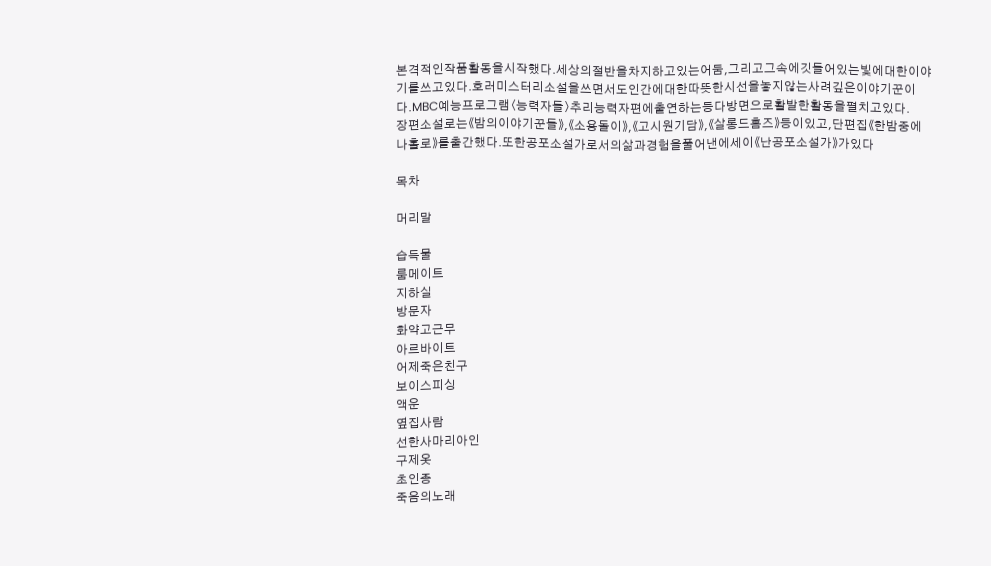본격적인작품활동을시작했다.세상의절반을차지하고있는어둠,그리고그속에깃들어있는빛에대한이야기를쓰고있다.호러미스터리소설을쓰면서도인간에대한따뜻한시선을놓지않는사려깊은이야기꾼이다.MBC예능프로그램〈능력자들〉추리능력자편에출연하는등다방면으로활발한활동을펼치고있다.
장편소설로는《밤의이야기꾼들》,《소용돌이》,《고시원기담》,《살롱드홈즈》등이있고,단편집《한밤중에나홀로》를출간했다.또한공포소설가로서의삶과경험을풀어낸에세이《난공포소설가》가있다

목차

머리말

습득물
룸메이트
지하실
방문자
화약고근무
아르바이트
어제죽은친구
보이스피싱
액운
옆집사람
선한사마리아인
구제옷
초인종
죽음의노래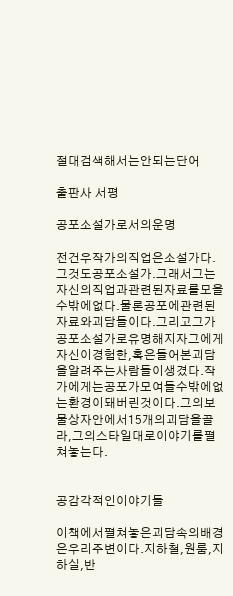절대검색해서는안되는단어

출판사 서평

공포소설가로서의운명

전건우작가의직업은소설가다.그것도공포소설가.그래서그는자신의직업과관련된자료를모을수밖에없다.물론공포에관련된자료와괴담들이다.그리고그가공포소설가로유명해지자그에게자신이경험한,혹은들어본괴담을알려주는사람들이생겼다.작가에게는공포가모여들수밖에없는환경이돼버린것이다.그의보물상자안에서15개의괴담을골라,그의스타일대로이야기를펼쳐놓는다.


공감각적인이야기들

이책에서펼쳐놓은괴담속의배경은우리주변이다.지하철,원룸,지하실,반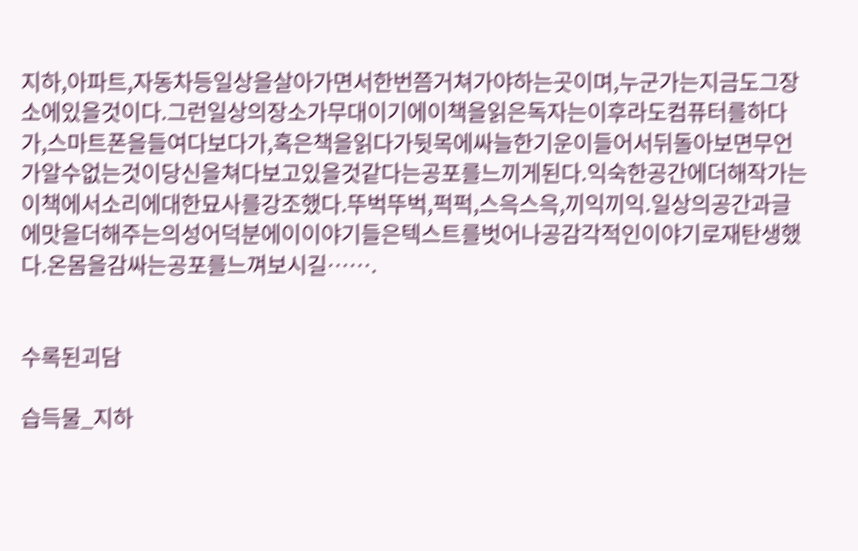지하,아파트,자동차등일상을살아가면서한번쯤거쳐가야하는곳이며,누군가는지금도그장소에있을것이다.그런일상의장소가무대이기에이책을읽은독자는이후라도컴퓨터를하다가,스마트폰을들여다보다가,혹은책을읽다가뒷목에싸늘한기운이들어서뒤돌아보면무언가알수없는것이당신을쳐다보고있을것같다는공포를느끼게된다.익숙한공간에더해작가는이책에서소리에대한묘사를강조했다.뚜벅뚜벅,퍽퍽,스윽스윽,끼익끼익.일상의공간과글에맛을더해주는의성어덕분에이이야기들은텍스트를벗어나공감각적인이야기로재탄생했다.온몸을감싸는공포를느껴보시길…….


수록된괴담

습득물_지하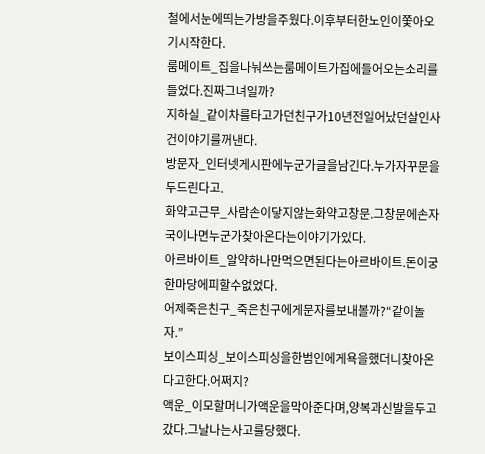철에서눈에띄는가방을주웠다.이후부터한노인이쫓아오기시작한다.
룸메이트_집을나눠쓰는룸메이트가집에들어오는소리를들었다.진짜그녀일까?
지하실_같이차를타고가던친구가10년전일어났던살인사건이야기를꺼낸다.
방문자_인터넷게시판에누군가글을남긴다.누가자꾸문을두드린다고.
화약고근무_사람손이닿지않는화약고창문.그창문에손자국이나면누군가찾아온다는이야기가있다.
아르바이트_알약하나만먹으면된다는아르바이트.돈이궁한마당에피할수없었다.
어제죽은친구_죽은친구에게문자를보내볼까?“같이놀자.”
보이스피싱_보이스피싱을한범인에게욕을했더니찾아온다고한다.어쩌지?
액운_이모할머니가액운을막아준다며,양복과신발을두고갔다.그날나는사고를당했다.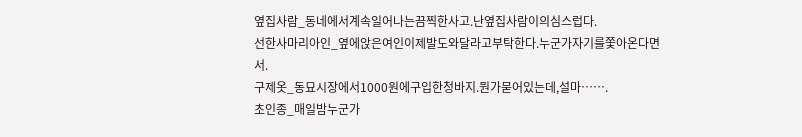옆집사람_동네에서계속일어나는끔찍한사고.난옆집사람이의심스럽다.
선한사마리아인_옆에앉은여인이제발도와달라고부탁한다.누군가자기를쫓아온다면서.
구제옷_동묘시장에서1000원에구입한청바지.뭔가묻어있는데,설마…….
초인종_매일밤누군가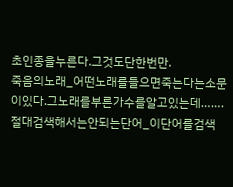초인종을누른다.그것도단한번만.
죽음의노래_어떤노래를들으면죽는다는소문이있다.그노래를부른가수를알고있는데…….
절대검색해서는안되는단어_이단어를검색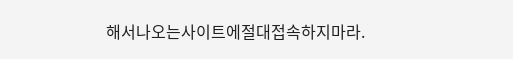해서나오는사이트에절대접속하지마라.